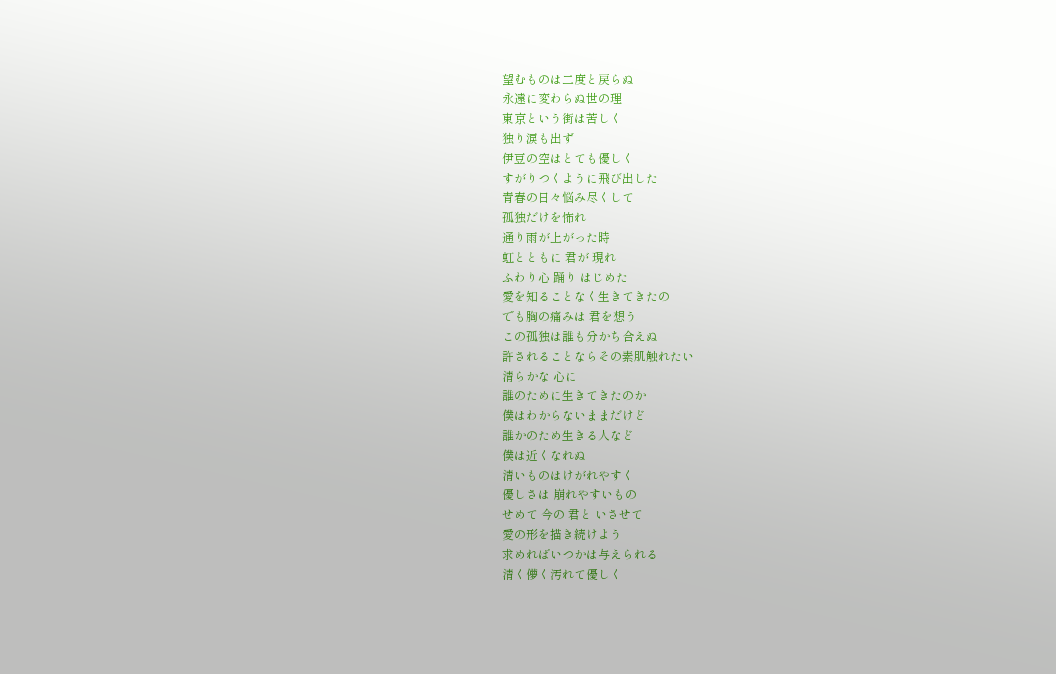望むものは二度と戻らぬ
永遠に変わらぬ世の理
東京という街は苦しく
独り涙も出ず
伊豆の空はとても優しく
すがりつくように飛び出した
青春の日々悩み尽くして
孤独だけを怖れ
通り雨が上がった時
虹とともに 君が 現れ
ふわり心 踊り はじめた
愛を知ることなく生きてきたの
でも胸の痛みは 君を想う
この孤独は誰も分かち合えぬ
許されることならその素肌触れたい
清らかな 心に
誰のために生きてきたのか
僕はわからないままだけど
誰かのため生きる人など
僕は近くなれぬ
清いものはけがれやすく
優しさは 崩れやすいもの
せめて 今の 君と いさせて
愛の形を描き続けよう
求めればいつかは与えられる
清く儚く汚れて優しく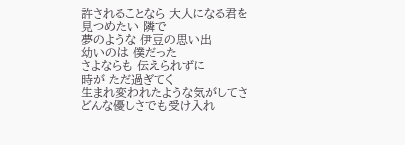許されることなら 大人になる君を
見つめたい 隣で
夢のような 伊豆の思い出
幼いのは 僕だった
さよならも 伝えられずに
時が ただ過ぎてく
生まれ変われたような気がしてさ
どんな優しさでも受け入れ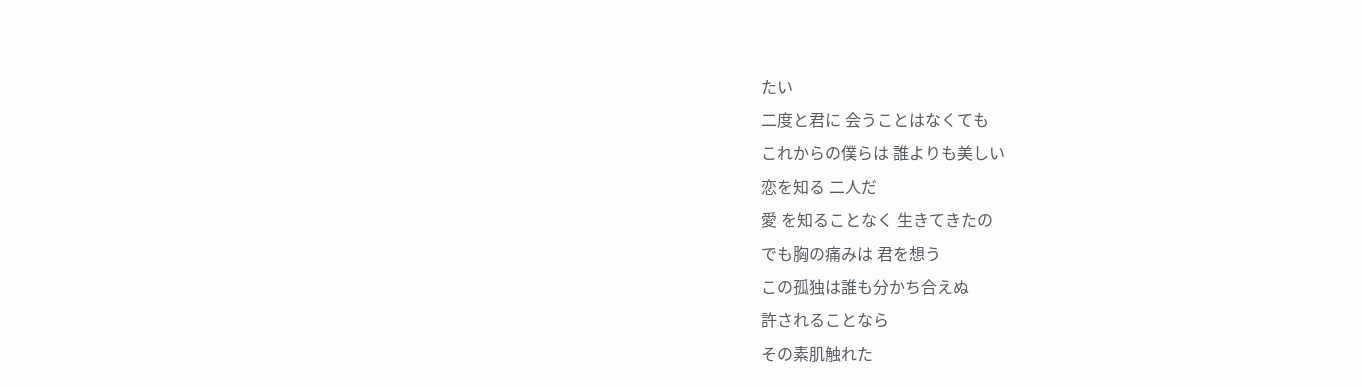たい
二度と君に 会うことはなくても
これからの僕らは 誰よりも美しい
恋を知る 二人だ
愛 を知ることなく 生きてきたの
でも胸の痛みは 君を想う
この孤独は誰も分かち合えぬ
許されることなら
その素肌触れた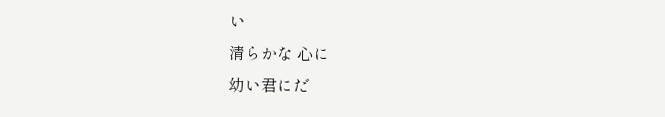い
清らかな 心に
幼い君にだ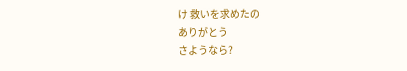け 救いを求めたの
ありがとう
さようなら?